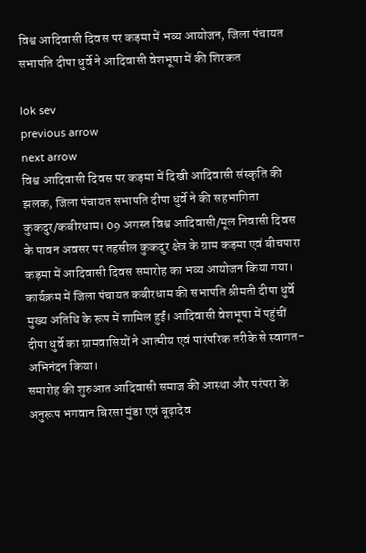विश्व आदिवासी दिवस पर कड़मा में भव्य आयोजन, जिला पंचायत सभापति दीपा धुर्वे ने आदिवासी वेशभूषा में की शिरकत

lok sev
previous arrow
next arrow
विश्व आदिवासी दिवस पर कड़मा में दिखी आदिवासी संस्कृति की झलक, जिला पंचायत सभापति दीपा धुर्वे ने की सहभागिता
कुकदुर/कबीरधाम। 09 अगस्त विश्व आदिवासी/मूल निवासी दिवस के पावन अवसर पर तहसील कुकदुर क्षेत्र के ग्राम कड़मा एवं बीचपारा कड़मा में आदिवासी दिवस समारोह का भव्य आयोजन किया गया। कार्यक्रम में जिला पंचायत कबीरधाम की सभापति श्रीमती दीपा धुर्वे मुख्य अतिथि के रूप में शामिल हुईं। आदिवासी वेशभूषा में पहुंचीं दीपा धुर्वे का ग्रामवासियों ने आत्मीय एवं पारंपरिक तरीके से स्वागत-अभिनंदन किया।
समारोह की शुरुआत आदिवासी समाज की आस्था और परंपरा के अनुरूप भगवान बिरसा मुंडा एवं बूढ़ादेव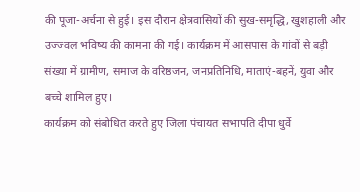की पूजा-अर्चना से हुई। इस दौरान क्षेत्रवासियों की सुख-समृद्धि, खुशहाली और उज्ज्वल भविष्य की कामना की गई। कार्यक्रम में आसपास के गांवों से बड़ी संख्या में ग्रामीण, समाज के वरिष्ठजन, जनप्रतिनिधि, माताएं-बहनें, युवा और बच्चे शामिल हुए।
कार्यक्रम को संबोधित करते हुए जिला पंचायत सभापति दीपा धुर्वे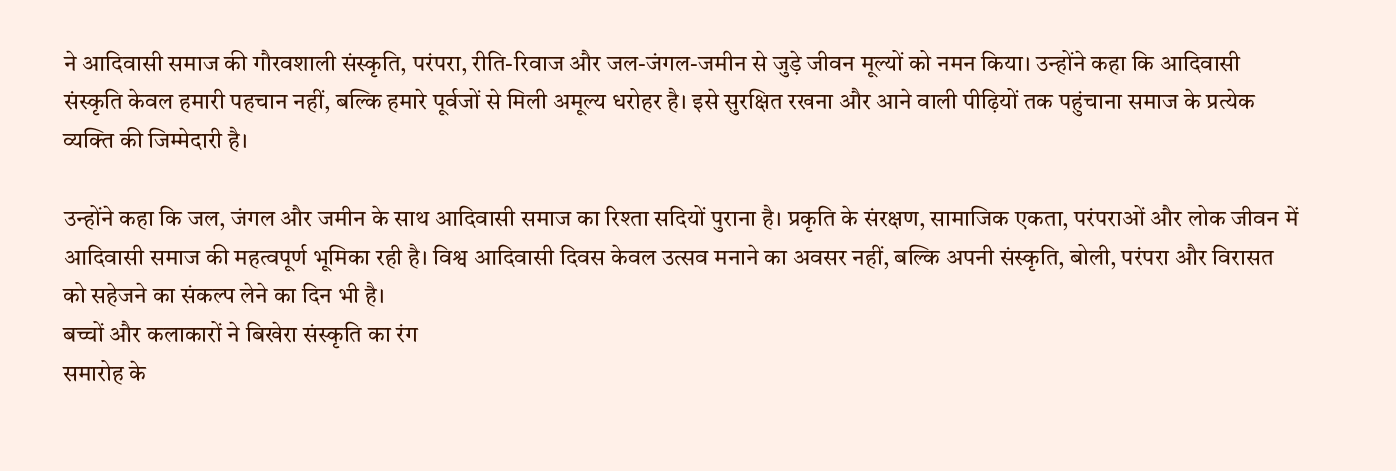ने आदिवासी समाज की गौरवशाली संस्कृति, परंपरा, रीति-रिवाज और जल-जंगल-जमीन से जुड़े जीवन मूल्यों को नमन किया। उन्होंने कहा कि आदिवासी संस्कृति केवल हमारी पहचान नहीं, बल्कि हमारे पूर्वजों से मिली अमूल्य धरोहर है। इसे सुरक्षित रखना और आने वाली पीढ़ियों तक पहुंचाना समाज के प्रत्येक व्यक्ति की जिम्मेदारी है।

उन्होंने कहा कि जल, जंगल और जमीन के साथ आदिवासी समाज का रिश्ता सदियों पुराना है। प्रकृति के संरक्षण, सामाजिक एकता, परंपराओं और लोक जीवन में आदिवासी समाज की महत्वपूर्ण भूमिका रही है। विश्व आदिवासी दिवस केवल उत्सव मनाने का अवसर नहीं, बल्कि अपनी संस्कृति, बोली, परंपरा और विरासत को सहेजने का संकल्प लेने का दिन भी है।
बच्चों और कलाकारों ने बिखेरा संस्कृति का रंग
समारोह के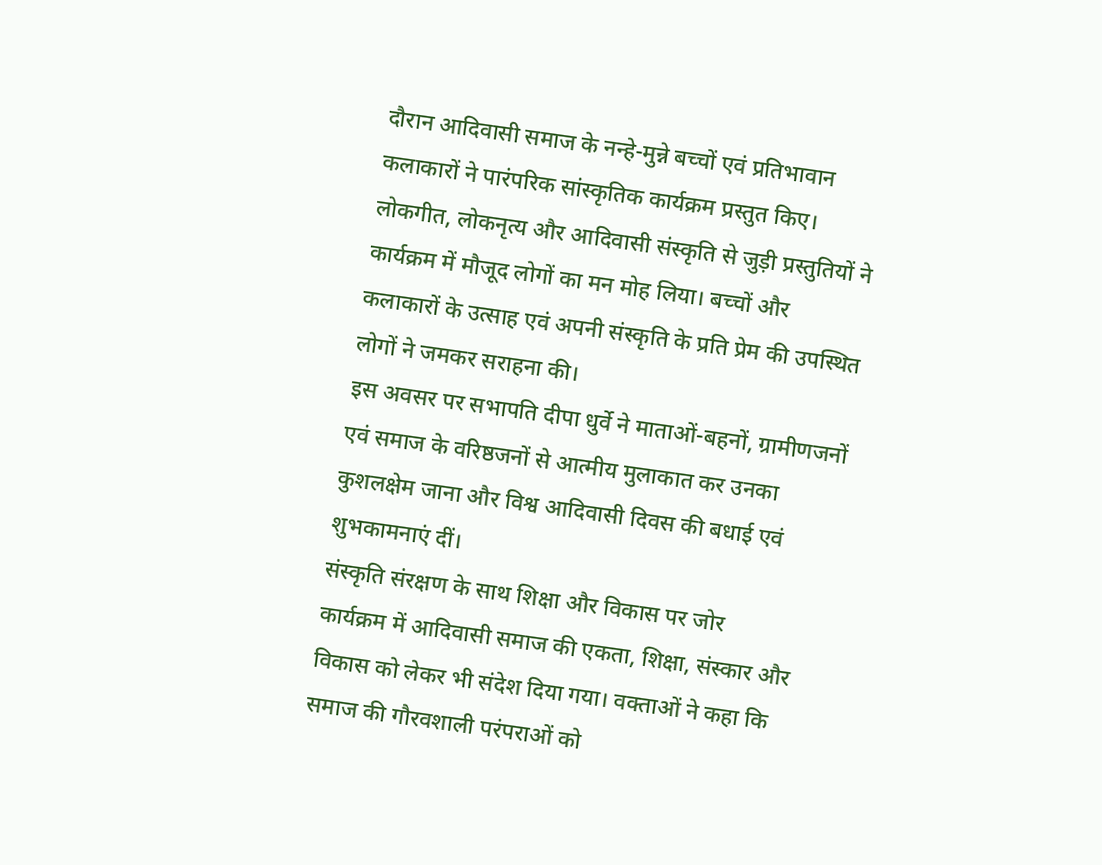दौरान आदिवासी समाज के नन्हे-मुन्ने बच्चों एवं प्रतिभावान कलाकारों ने पारंपरिक सांस्कृतिक कार्यक्रम प्रस्तुत किए। लोकगीत, लोकनृत्य और आदिवासी संस्कृति से जुड़ी प्रस्तुतियों ने कार्यक्रम में मौजूद लोगों का मन मोह लिया। बच्चों और कलाकारों के उत्साह एवं अपनी संस्कृति के प्रति प्रेम की उपस्थित लोगों ने जमकर सराहना की।
इस अवसर पर सभापति दीपा धुर्वे ने माताओं-बहनों, ग्रामीणजनों एवं समाज के वरिष्ठजनों से आत्मीय मुलाकात कर उनका कुशलक्षेम जाना और विश्व आदिवासी दिवस की बधाई एवं शुभकामनाएं दीं।
संस्कृति संरक्षण के साथ शिक्षा और विकास पर जोर
कार्यक्रम में आदिवासी समाज की एकता, शिक्षा, संस्कार और विकास को लेकर भी संदेश दिया गया। वक्ताओं ने कहा कि समाज की गौरवशाली परंपराओं को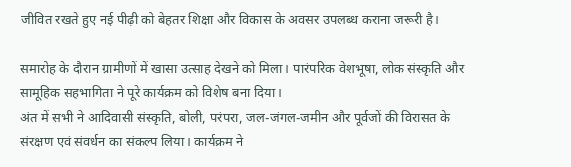जीवित रखते हुए नई पीढ़ी को बेहतर शिक्षा और विकास के अवसर उपलब्ध कराना जरूरी है।

समारोह के दौरान ग्रामीणों में खासा उत्साह देखने को मिला। पारंपरिक वेशभूषा, लोक संस्कृति और सामूहिक सहभागिता ने पूरे कार्यक्रम को विशेष बना दिया।
अंत में सभी ने आदिवासी संस्कृति, बोली, परंपरा, जल-जंगल-जमीन और पूर्वजों की विरासत के संरक्षण एवं संवर्धन का संकल्प लिया। कार्यक्रम ने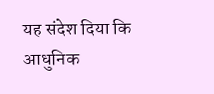यह संदेश दिया कि आधुनिक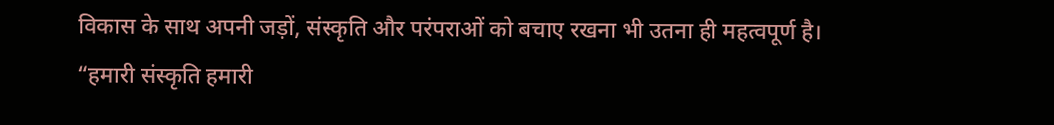विकास के साथ अपनी जड़ों, संस्कृति और परंपराओं को बचाए रखना भी उतना ही महत्वपूर्ण है।
“हमारी संस्कृति हमारी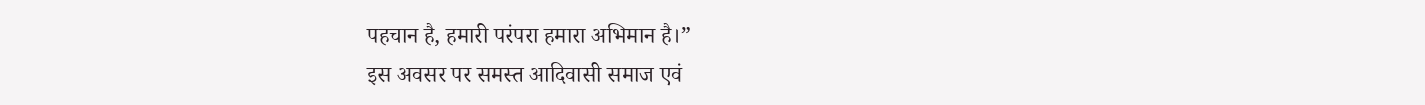पहचान है, हमारी परंपरा हमारा अभिमान है।”
इस अवसर पर समस्त आदिवासी समाज एवं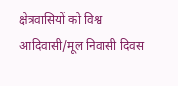क्षेत्रवासियों को विश्व आदिवासी/मूल निवासी दिवस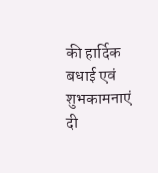की हार्दिक बधाई एवं शुभकामनाएं दी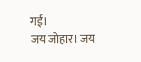गईं।
जय जोहार। जय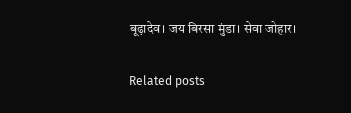बूढ़ादेव। जय बिरसा मुंडा। सेवा जोहार।

Related posts